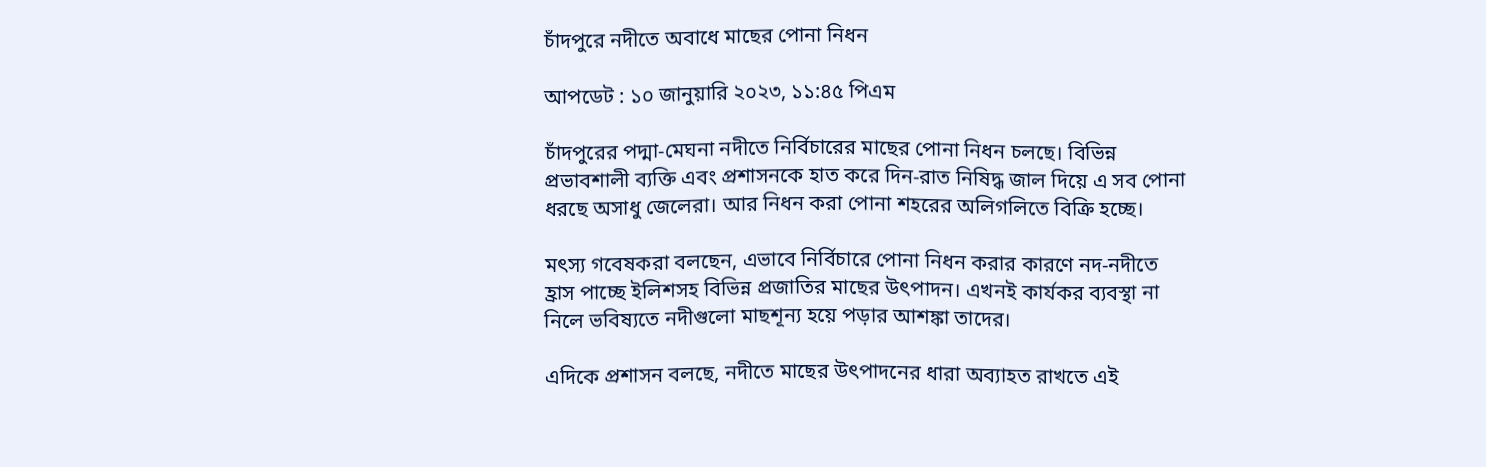চাঁদপুরে নদীতে অবাধে মাছের পোনা নিধন

আপডেট : ১০ জানুয়ারি ২০২৩, ১১:৪৫ পিএম

চাঁদপুরের পদ্মা-মেঘনা নদীতে নির্বিচারের মাছের পোনা নিধন চলছে। বিভিন্ন প্রভাবশালী ব্যক্তি এবং প্রশাসনকে হাত করে দিন-রাত নিষিদ্ধ জাল দিয়ে এ সব পোনা ধরছে অসাধু জেলেরা। আর নিধন করা পোনা শহরের অলিগলিতে বিক্রি হচ্ছে।

মৎস্য গবেষকরা বলছেন, এভাবে নির্বিচারে পোনা নিধন করার কারণে নদ-নদীতে হ্রাস পাচ্ছে ইলিশসহ বিভিন্ন প্রজাতির মাছের উৎপাদন। এখনই কার্যকর ব্যবস্থা না নিলে ভবিষ্যতে নদীগুলো মাছশূন্য হয়ে পড়ার আশঙ্কা তাদের।

এদিকে প্রশাসন বলছে, নদীতে মাছের উৎপাদনের ধারা অব্যাহত রাখতে এই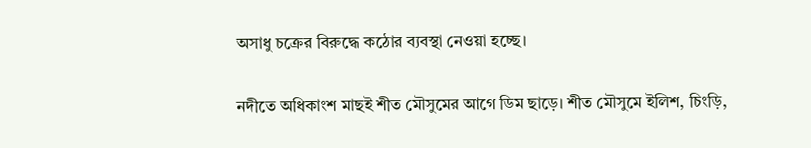অসাধু চক্রের বিরুদ্ধে কঠোর ব্যবস্থা নেওয়া হচ্ছে।

নদীতে অধিকাংশ মাছই শীত মৌসুমের আগে ডিম ছাড়ে। শীত মৌসুমে ইলিশ, চিংড়ি,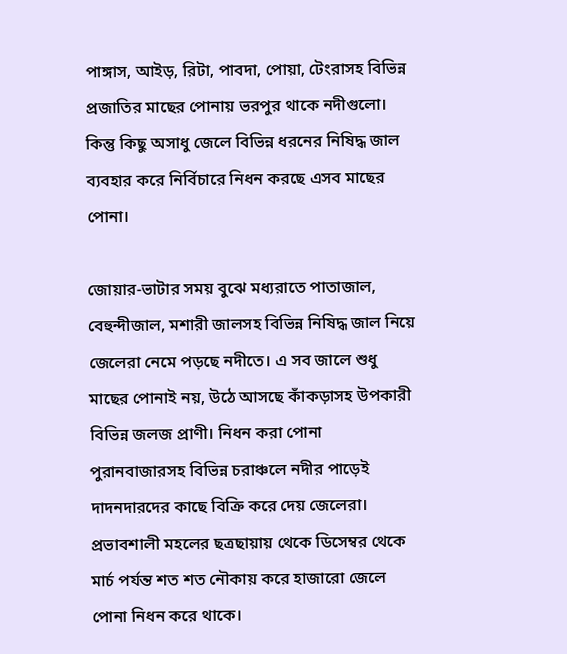পাঙ্গাস, আইড়, রিটা, পাবদা, পোয়া, টেংরাসহ বিভিন্ন প্রজাতির মাছের পোনায় ভরপুর থাকে নদীগুলো। কিন্তু কিছু অসাধু জেলে বিভিন্ন ধরনের নিষিদ্ধ জাল ব্যবহার করে নির্বিচারে নিধন করছে এসব মাছের পোনা।

জোয়ার-ভাটার সময় বুঝে মধ্যরাতে পাতাজাল, বেহুন্দীজাল, মশারী জালসহ বিভিন্ন নিষিদ্ধ জাল নিয়ে জেলেরা নেমে পড়ছে নদীতে। এ সব জালে শুধু মাছের পোনাই নয়, উঠে আসছে কাঁকড়াসহ উপকারী বিভিন্ন জলজ প্রাণী। নিধন করা পোনা পুরানবাজারসহ বিভিন্ন চরাঞ্চলে নদীর পাড়েই দাদনদারদের কাছে বিক্রি করে দেয় জেলেরা। প্রভাবশালী মহলের ছত্রছায়ায় থেকে ডিসেম্বর থেকে মার্চ পর্যন্ত শত শত নৌকায় করে হাজারো জেলে পোনা নিধন করে থাকে।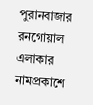পুরানবাজার রনগোয়াল এলাকার নামপ্রকাশে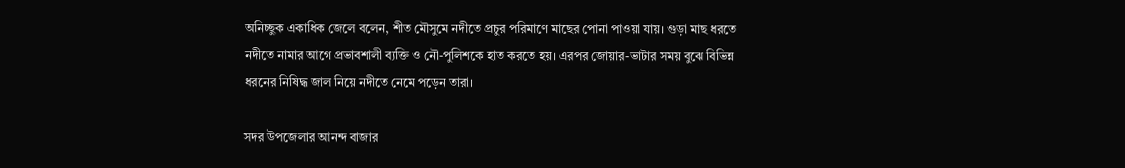অনিচ্ছুক একাধিক জেলে বলেন, শীত মৌসুমে নদীতে প্রচুর পরিমাণে মাছের পোনা পাওয়া যায়। গুড়া মাছ ধরতে নদীতে নামার আগে প্রভাবশালী ব্যক্তি ও নৌ-পুলিশকে হাত করতে হয়। এরপর জোয়ার-ভাটার সময় বুঝে বিভিন্ন ধরনের নিষিদ্ধ জাল নিয়ে নদীতে নেমে পড়েন তারা।

সদর উপজেলার আনন্দ বাজার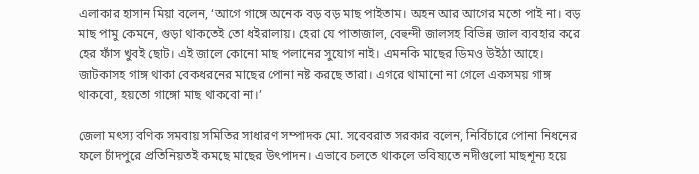এলাকার হাসান মিয়া বলেন, ‘আগে গাঙ্গে অনেক বড় বড় মাছ পাইতাম। অহন আর আগের মতো পাই না। বড় মাছ পামু কেমনে, গুড়া থাকতেই তো ধইরালায়। হেরা যে পাতাজাল, বেহুন্দী জালসহ বিভিন্ন জাল ব্যবহার করে হের ফাঁস খুবই ছোট। এই জালে কোনো মাছ পলানের সুযোগ নাই। এমনকি মাছের ডিমও উইঠা আহে। জাটকাসহ গাঙ্গ থাকা বেকধরনের মাছের পোনা নষ্ট করছে তারা। এগরে থামানো না গেলে একসময় গাঙ্গ থাকবো, হয়তো গাঙ্গো মাছ থাকবো না।’

জেলা মৎস্য বণিক সমবায় সমিতির সাধারণ সম্পাদক মো. সবেবরাত সরকার বলেন, নির্বিচারে পোনা নিধনের ফলে চাঁদপুরে প্রতিনিয়তই কমছে মাছের উৎপাদন। এভাবে চলতে থাকলে ভবিষ্যতে নদীগুলো মাছশূন্য হয়ে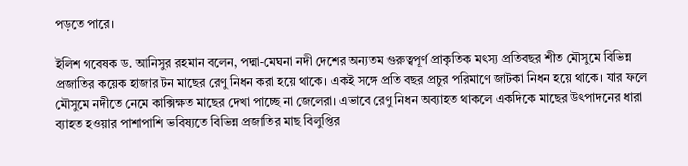পড়তে পারে।

ইলিশ গবেষক ড. আনিসুর রহমান বলেন, পদ্মা-মেঘনা নদী দেশের অন্যতম গুরুত্বপূর্ণ প্রাকৃতিক মৎস্য প্রতিবছর শীত মৌসুমে বিভিন্ন প্রজাতির কয়েক হাজার টন মাছের রেণু নিধন করা হয়ে থাকে। একই সঙ্গে প্রতি বছর প্রচুর পরিমাণে জাটকা নিধন হয়ে থাকে। যার ফলে মৌসুমে নদীতে নেমে কাক্সিক্ষত মাছের দেখা পাচ্ছে না জেলেরা। এভাবে রেণু নিধন অব্যাহত থাকলে একদিকে মাছের উৎপাদনের ধারা ব্যাহত হওয়ার পাশাপাশি ভবিষ্যতে বিভিন্ন প্রজাতির মাছ বিলুপ্তির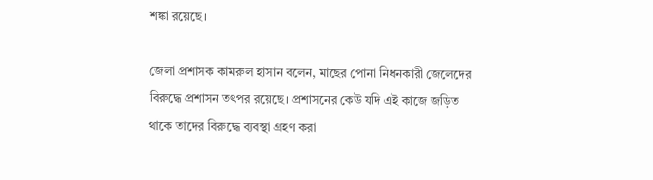শঙ্কা রয়েছে।

জেলা প্রশাসক কামরুল হাসান বলেন, মাছের পোনা নিধনকারী জেলেদের বিরুদ্ধে প্রশাসন তৎপর রয়েছে। প্রশাসনের কেউ যদি এই কাজে জড়িত থাকে তাদের বিরুদ্ধে ব্যবস্থা গ্রহণ করা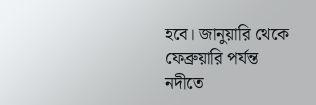হবে। জানুয়ারি থেকে ফেব্রুয়ারি পর্যন্ত নদীতে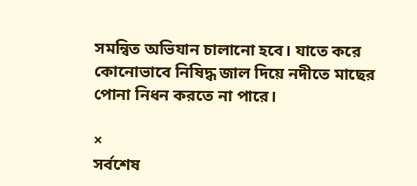সমন্বিত অভিযান চালানো হবে। যাতে করে কোনোভাবে নিষিদ্ধ জাল দিয়ে নদীতে মাছের পোনা নিধন করতে না পারে।

×
সর্বশেষ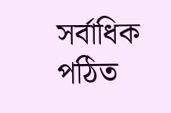সর্বাধিক পঠিত